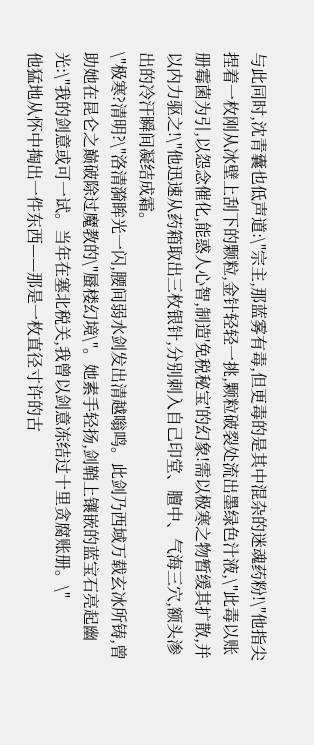与此同时,沈青囊也低声道:\"宗主,那蓝雾有毒,但更毒的是其中混杂的迷魂药粉!\"他指尖捏着一枚刚从冰壁上刮下的颗粒,金针轻轻一挑,颗粒破裂处流出墨绿色汁液,\"此毒以账册霉菌为引,以怨念催化,能惑人心智,制造'免税秘宝'的幻象!需以极寒之物暂缓其扩散,并以内力驱之!\"他迅速从药箱取出三枚银针,分别刺入自己印堂、膻中、气海三穴,额头渗出的冷汗瞬间凝结成霜。
\"极寒?清明?\"洛清漪眸光一闪,腰间弱水剑发出清越嗡鸣。此剑乃西域万载玄冰所铸,曾助她在昆仑之巅破除过魔教的\"蜃楼幻境\"。她素手轻扬,剑鞘上镶嵌的蓝宝石亮起幽光:\"我的剑意或可一试。当年在塞北税关,我曾以剑意冻结过十里贪腐账册。\"
他猛地从怀中掏出一件东西——那是一枚直径寸许的古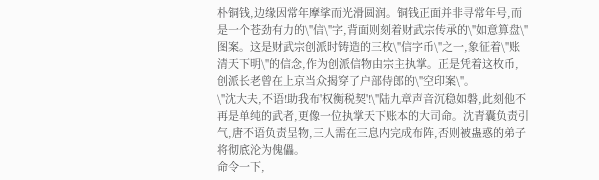朴铜钱,边缘因常年摩挲而光滑圆润。铜钱正面并非寻常年号,而是一个苍劲有力的\"信\"字,背面则刻着财武宗传承的\"如意算盘\"图案。这是财武宗创派时铸造的三枚\"信字币\"之一,象征着\"账清天下明\"的信念,作为创派信物由宗主执掌。正是凭着这枚币,创派长老曾在上京当众揭穿了户部侍郎的\"空印案\"。
\"沈大夫,不语!助我布'权衡税契'!\"陆九章声音沉稳如磐,此刻他不再是单纯的武者,更像一位执掌天下账本的大司命。沈青囊负责引气,唐不语负责呈物,三人需在三息内完成布阵,否则被蛊惑的弟子将彻底沦为傀儡。
命令一下,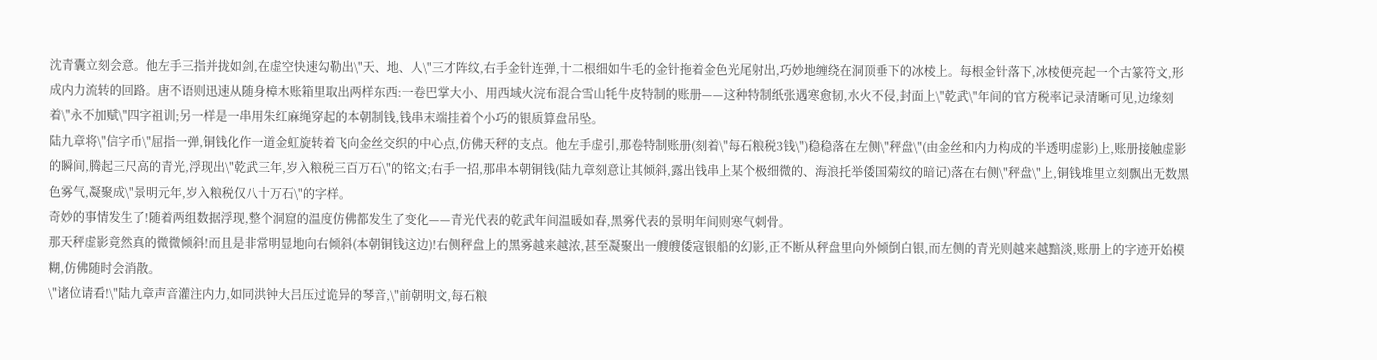沈青囊立刻会意。他左手三指并拢如剑,在虚空快速勾勒出\"天、地、人\"三才阵纹,右手金针连弹,十二根细如牛毛的金针拖着金色光尾射出,巧妙地缠绕在洞顶垂下的冰棱上。每根金针落下,冰棱便亮起一个古篆符文,形成内力流转的回路。唐不语则迅速从随身樟木账箱里取出两样东西:一卷巴掌大小、用西域火浣布混合雪山牦牛皮特制的账册——这种特制纸张遇寒愈韧,水火不侵,封面上\"乾武\"年间的官方税率记录清晰可见,边缘刻着\"永不加赋\"四字祖训;另一样是一串用朱红麻绳穿起的本朝制钱,钱串末端挂着个小巧的银质算盘吊坠。
陆九章将\"信字币\"屈指一弹,铜钱化作一道金虹旋转着飞向金丝交织的中心点,仿佛天秤的支点。他左手虚引,那卷特制账册(刻着\"每石粮税3钱\")稳稳落在左侧\"秤盘\"(由金丝和内力构成的半透明虚影)上,账册接触虚影的瞬间,腾起三尺高的青光,浮现出\"乾武三年,岁入粮税三百万石\"的铭文;右手一招,那串本朝铜钱(陆九章刻意让其倾斜,露出钱串上某个极细微的、海浪托举倭国菊纹的暗记)落在右侧\"秤盘\"上,铜钱堆里立刻飘出无数黑色雾气,凝聚成\"景明元年,岁入粮税仅八十万石\"的字样。
奇妙的事情发生了!随着两组数据浮现,整个洞窟的温度仿佛都发生了变化——青光代表的乾武年间温暖如春,黑雾代表的景明年间则寒气刺骨。
那天秤虚影竟然真的微微倾斜!而且是非常明显地向右倾斜(本朝铜钱这边)!右侧秤盘上的黑雾越来越浓,甚至凝聚出一艘艘倭寇银船的幻影,正不断从秤盘里向外倾倒白银,而左侧的青光则越来越黯淡,账册上的字迹开始模糊,仿佛随时会消散。
\"诸位请看!\"陆九章声音灌注内力,如同洪钟大吕压过诡异的琴音,\"前朝明文,每石粮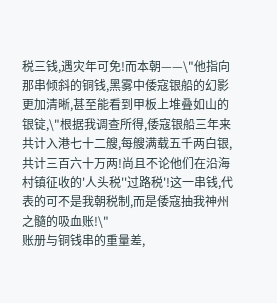税三钱,遇灾年可免!而本朝——\"他指向那串倾斜的铜钱,黑雾中倭寇银船的幻影更加清晰,甚至能看到甲板上堆叠如山的银锭,\"根据我调查所得,倭寇银船三年来共计入港七十二艘,每艘满载五千两白银,共计三百六十万两!尚且不论他们在沿海村镇征收的'人头税''过路税'!这一串钱,代表的可不是我朝税制,而是倭寇抽我神州之髓的吸血账!\"
账册与铜钱串的重量差,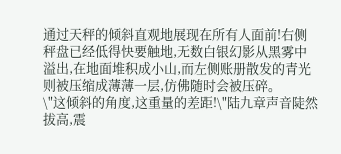通过天秤的倾斜直观地展现在所有人面前!右侧秤盘已经低得快要触地,无数白银幻影从黑雾中溢出,在地面堆积成小山,而左侧账册散发的青光则被压缩成薄薄一层,仿佛随时会被压碎。
\"这倾斜的角度,这重量的差距!\"陆九章声音陡然拔高,震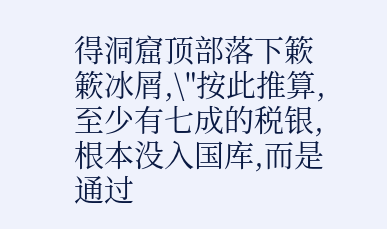得洞窟顶部落下簌簌冰屑,\"按此推算,至少有七成的税银,根本没入国库,而是通过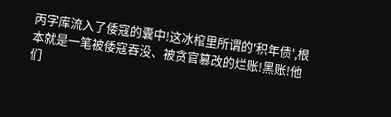丙字库流入了倭寇的囊中!这冰棺里所谓的'积年债',根本就是一笔被倭寇吞没、被贪官篡改的烂账!黑账!他们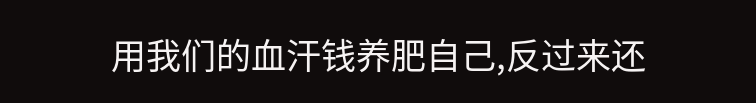用我们的血汗钱养肥自己,反过来还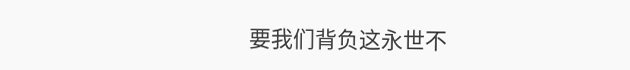要我们背负这永世不